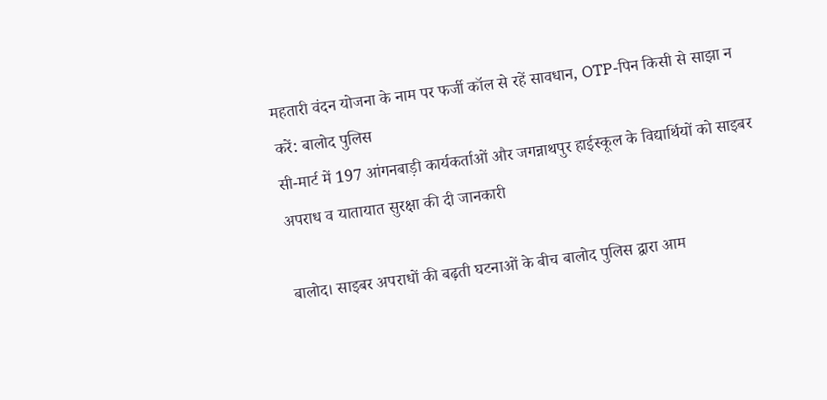महतारी वंदन योजना के नाम पर फर्जी कॉल से रहें सावधान, OTP-पिन किसी से साझा न करें: बालोद पुलिस
सी-मार्ट में 197 आंगनबाड़ी कार्यकर्ताओं और जगन्नाथपुर हाईस्कूल के विद्यार्थियों को साइबर अपराध व यातायात सुरक्षा की दी जानकारी

बालोद। साइबर अपराधों की बढ़ती घटनाओं के बीच बालोद पुलिस द्वारा आम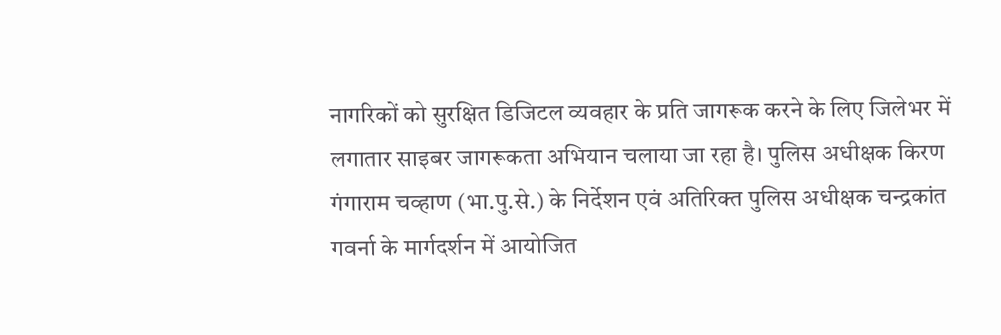नागरिकों को सुरक्षित डिजिटल व्यवहार के प्रति जागरूक करने के लिए जिलेभर में लगातार साइबर जागरूकता अभियान चलाया जा रहा है। पुलिस अधीक्षक किरण गंगाराम चव्हाण (भा.पु.से.) के निर्देशन एवं अतिरिक्त पुलिस अधीक्षक चन्द्रकांत गवर्ना के मार्गदर्शन में आयोजित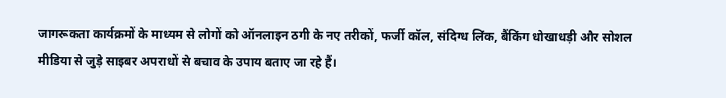जागरूकता कार्यक्रमों के माध्यम से लोगों को ऑनलाइन ठगी के नए तरीकों, फर्जी कॉल, संदिग्ध लिंक, बैंकिंग धोखाधड़ी और सोशल मीडिया से जुड़े साइबर अपराधों से बचाव के उपाय बताए जा रहे हैं।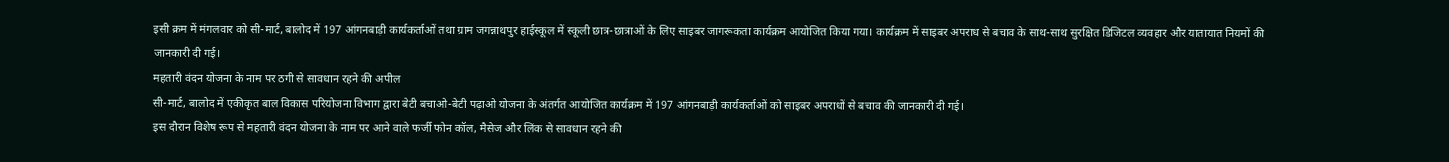इसी क्रम में मंगलवार को सी-मार्ट, बालोद में 197 आंगनबाड़ी कार्यकर्ताओं तथा ग्राम जगन्नाथपुर हाईस्कूल में स्कूली छात्र-छात्राओं के लिए साइबर जागरूकता कार्यक्रम आयोजित किया गया। कार्यक्रम में साइबर अपराध से बचाव के साथ-साथ सुरक्षित डिजिटल व्यवहार और यातायात नियमों की जानकारी दी गई।
महतारी वंदन योजना के नाम पर ठगी से सावधान रहने की अपील
सी-मार्ट, बालोद में एकीकृत बाल विकास परियोजना विभाग द्वारा बेटी बचाओ-बेटी पढ़ाओ योजना के अंतर्गत आयोजित कार्यक्रम में 197 आंगनबाड़ी कार्यकर्ताओं को साइबर अपराधों से बचाव की जानकारी दी गई।
इस दौरान विशेष रूप से महतारी वंदन योजना के नाम पर आने वाले फर्जी फोन कॉल, मैसेज और लिंक से सावधान रहने की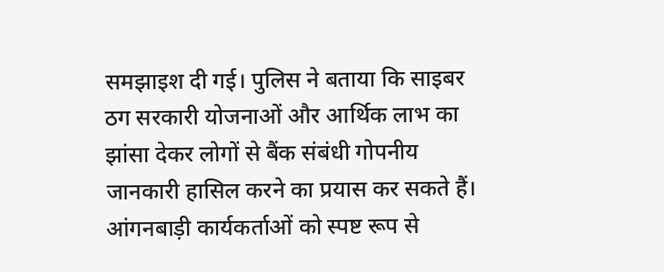समझाइश दी गई। पुलिस ने बताया कि साइबर ठग सरकारी योजनाओं और आर्थिक लाभ का झांसा देकर लोगों से बैंक संबंधी गोपनीय जानकारी हासिल करने का प्रयास कर सकते हैं।
आंगनबाड़ी कार्यकर्ताओं को स्पष्ट रूप से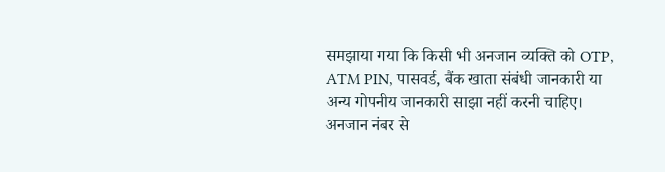समझाया गया कि किसी भी अनजान व्यक्ति को OTP, ATM PIN, पासवर्ड, बैंक खाता संबंधी जानकारी या अन्य गोपनीय जानकारी साझा नहीं करनी चाहिए। अनजान नंबर से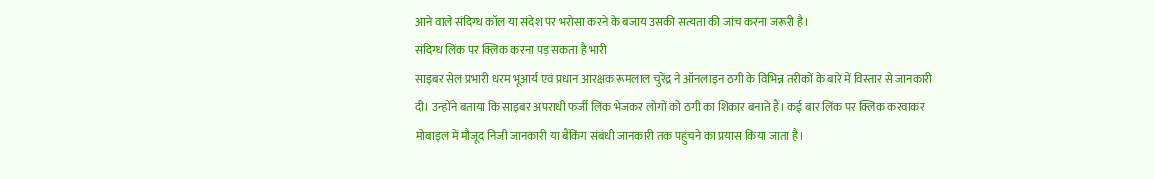आने वाले संदिग्ध कॉल या संदेश पर भरोसा करने के बजाय उसकी सत्यता की जांच करना जरूरी है।
संदिग्ध लिंक पर क्लिक करना पड़ सकता है भारी
साइबर सेल प्रभारी धरम भूआर्य एवं प्रधान आरक्षक रूमलाल चुरेंद्र ने ऑनलाइन ठगी के विभिन्न तरीकों के बारे में विस्तार से जानकारी दी। उन्होंने बताया कि साइबर अपराधी फर्जी लिंक भेजकर लोगों को ठगी का शिकार बनाते हैं। कई बार लिंक पर क्लिक करवाकर मोबाइल में मौजूद निजी जानकारी या बैंकिंग संबंधी जानकारी तक पहुंचने का प्रयास किया जाता है।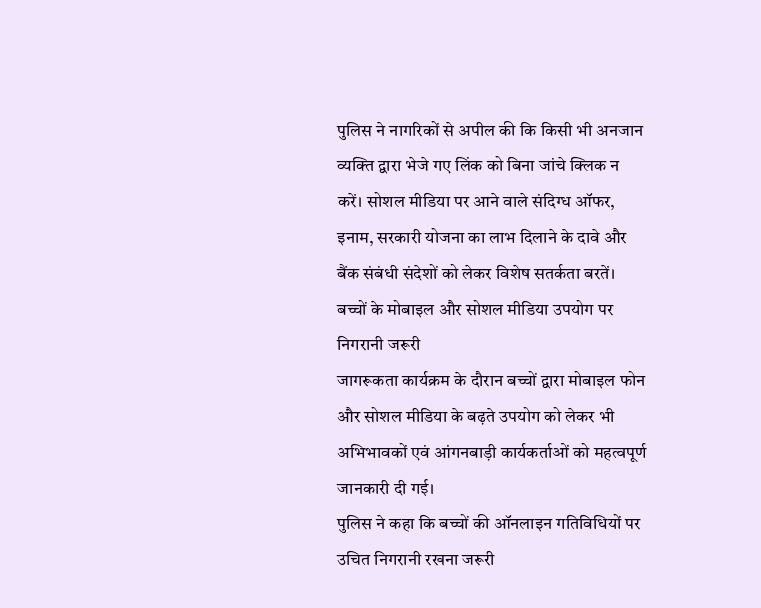पुलिस ने नागरिकों से अपील की कि किसी भी अनजान व्यक्ति द्वारा भेजे गए लिंक को बिना जांचे क्लिक न करें। सोशल मीडिया पर आने वाले संदिग्ध ऑफर, इनाम, सरकारी योजना का लाभ दिलाने के दावे और बैंक संबंधी संदेशों को लेकर विशेष सतर्कता बरतें।
बच्चों के मोबाइल और सोशल मीडिया उपयोग पर निगरानी जरूरी
जागरूकता कार्यक्रम के दौरान बच्चों द्वारा मोबाइल फोन और सोशल मीडिया के बढ़ते उपयोग को लेकर भी अभिभावकों एवं आंगनबाड़ी कार्यकर्ताओं को महत्वपूर्ण जानकारी दी गई।
पुलिस ने कहा कि बच्चों की ऑनलाइन गतिविधियों पर उचित निगरानी रखना जरूरी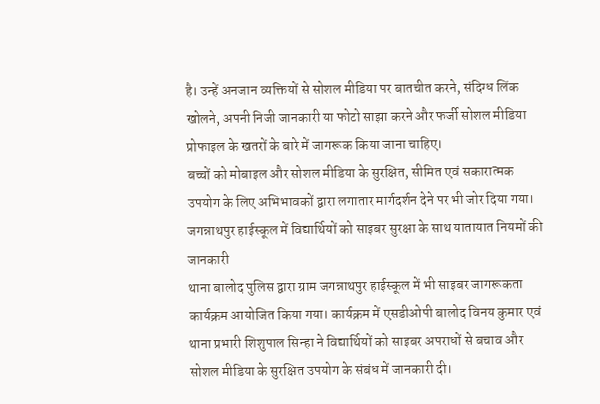है। उन्हें अनजान व्यक्तियों से सोशल मीडिया पर बातचीत करने, संदिग्ध लिंक खोलने, अपनी निजी जानकारी या फोटो साझा करने और फर्जी सोशल मीडिया प्रोफाइल के खतरों के बारे में जागरूक किया जाना चाहिए।
बच्चों को मोबाइल और सोशल मीडिया के सुरक्षित, सीमित एवं सकारात्मक उपयोग के लिए अभिभावकों द्वारा लगातार मार्गदर्शन देने पर भी जोर दिया गया।
जगन्नाथपुर हाईस्कूल में विद्यार्थियों को साइबर सुरक्षा के साथ यातायात नियमों की जानकारी
थाना बालोद पुलिस द्वारा ग्राम जगन्नाथपुर हाईस्कूल में भी साइबर जागरूकता कार्यक्रम आयोजित किया गया। कार्यक्रम में एसडीओपी बालोद विनय कुमार एवं थाना प्रभारी शिशुपाल सिन्हा ने विद्यार्थियों को साइबर अपराधों से बचाव और सोशल मीडिया के सुरक्षित उपयोग के संबंध में जानकारी दी।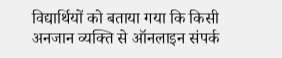विद्यार्थियों को बताया गया कि किसी अनजान व्यक्ति से ऑनलाइन संपर्क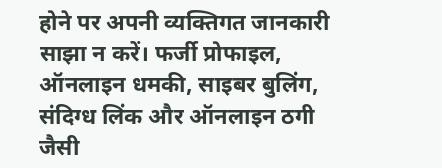होने पर अपनी व्यक्तिगत जानकारी साझा न करें। फर्जी प्रोफाइल, ऑनलाइन धमकी, साइबर बुलिंग, संदिग्ध लिंक और ऑनलाइन ठगी जैसी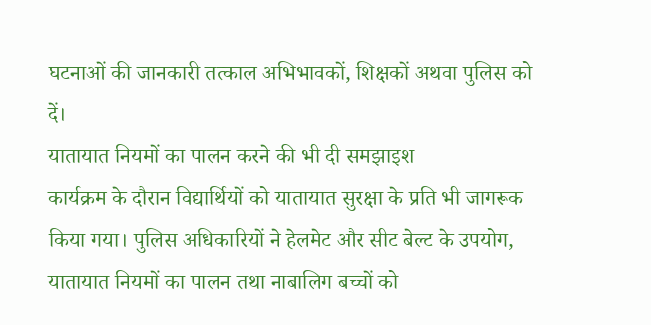घटनाओं की जानकारी तत्काल अभिभावकों, शिक्षकों अथवा पुलिस को दें।
यातायात नियमों का पालन करने की भी दी समझाइश
कार्यक्रम के दौरान विद्यार्थियों को यातायात सुरक्षा के प्रति भी जागरूक किया गया। पुलिस अधिकारियों ने हेलमेट और सीट बेल्ट के उपयोग, यातायात नियमों का पालन तथा नाबालिग बच्चों को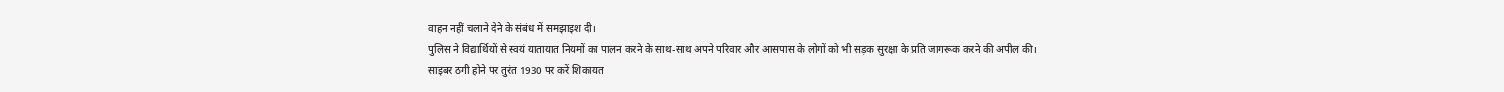वाहन नहीं चलाने देने के संबंध में समझाइश दी।
पुलिस ने विद्यार्थियों से स्वयं यातायात नियमों का पालन करने के साथ-साथ अपने परिवार और आसपास के लोगों को भी सड़क सुरक्षा के प्रति जागरूक करने की अपील की।
साइबर ठगी होने पर तुरंत 1930 पर करें शिकायत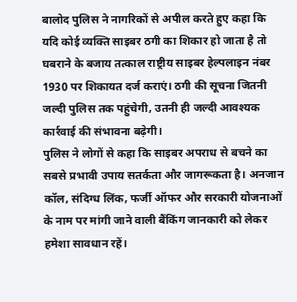बालोद पुलिस ने नागरिकों से अपील करते हुए कहा कि यदि कोई व्यक्ति साइबर ठगी का शिकार हो जाता है तो घबराने के बजाय तत्काल राष्ट्रीय साइबर हेल्पलाइन नंबर 1930 पर शिकायत दर्ज कराएं। ठगी की सूचना जितनी जल्दी पुलिस तक पहुंचेगी, उतनी ही जल्दी आवश्यक कार्रवाई की संभावना बढ़ेगी।
पुलिस ने लोगों से कहा कि साइबर अपराध से बचने का सबसे प्रभावी उपाय सतर्कता और जागरूकता है। अनजान कॉल, संदिग्ध लिंक, फर्जी ऑफर और सरकारी योजनाओं के नाम पर मांगी जाने वाली बैंकिंग जानकारी को लेकर हमेशा सावधान रहें।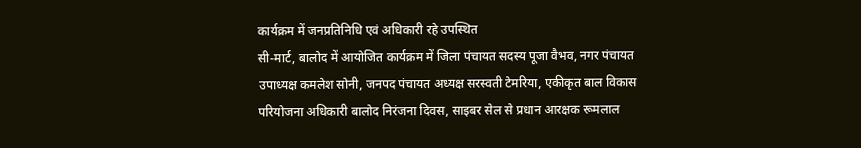कार्यक्रम में जनप्रतिनिधि एवं अधिकारी रहे उपस्थित
सी-मार्ट, बालोद में आयोजित कार्यक्रम में जिला पंचायत सदस्य पूजा वैभव, नगर पंचायत उपाध्यक्ष कमलेश सोनी, जनपद पंचायत अध्यक्ष सरस्वती टेमरिया, एकीकृत बाल विकास परियोजना अधिकारी बालोद निरंजना दिवस, साइबर सेल से प्रधान आरक्षक रूमलाल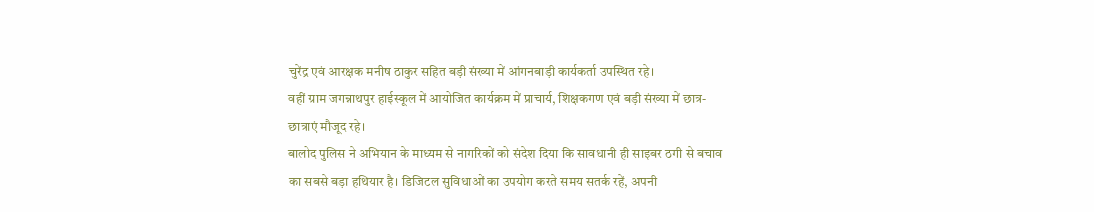चुरेंद्र एवं आरक्षक मनीष ठाकुर सहित बड़ी संख्या में आंगनबाड़ी कार्यकर्ता उपस्थित रहे।
वहीं ग्राम जगन्नाथपुर हाईस्कूल में आयोजित कार्यक्रम में प्राचार्य, शिक्षकगण एवं बड़ी संख्या में छात्र-छात्राएं मौजूद रहे।
बालोद पुलिस ने अभियान के माध्यम से नागरिकों को संदेश दिया कि सावधानी ही साइबर ठगी से बचाव का सबसे बड़ा हथियार है। डिजिटल सुविधाओं का उपयोग करते समय सतर्क रहें, अपनी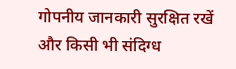गोपनीय जानकारी सुरक्षित रखें और किसी भी संदिग्ध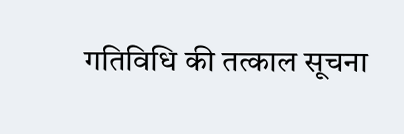गतिविधि की तत्काल सूचना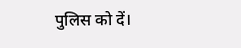पुलिस को दें।